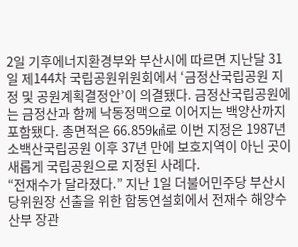2일 기후에너지환경부와 부산시에 따르면 지난달 31일 제144차 국립공원위원회에서 ‘금정산국립공원 지정 및 공원계획결정안’이 의결됐다. 금정산국립공원에는 금정산과 함께 낙동정맥으로 이어지는 백양산까지 포함됐다. 총면적은 66.859㎢로 이번 지정은 1987년 소백산국립공원 이후 37년 만에 보호지역이 아닌 곳이 새롭게 국립공원으로 지정된 사례다.
“전재수가 달라졌다.” 지난 1일 더불어민주당 부산시당위원장 선출을 위한 합동연설회에서 전재수 해양수산부 장관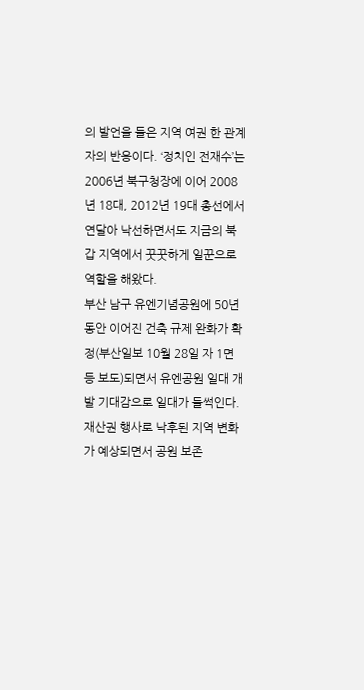의 발언을 들은 지역 여권 한 관계자의 반응이다. ‘정치인 전재수’는 2006년 북구청장에 이어 2008년 18대, 2012년 19대 총선에서 연달아 낙선하면서도 지금의 북갑 지역에서 꿋꿋하게 일꾼으로 역할을 해왔다.
부산 남구 유엔기념공원에 50년 동안 이어진 건축 규제 완화가 확정(부산일보 10월 28일 자 1면 등 보도)되면서 유엔공원 일대 개발 기대감으로 일대가 들썩인다. 재산권 행사로 낙후된 지역 변화가 예상되면서 공원 보존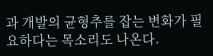과 개발의 균형추를 잡는 변화가 필요하다는 목소리도 나온다.